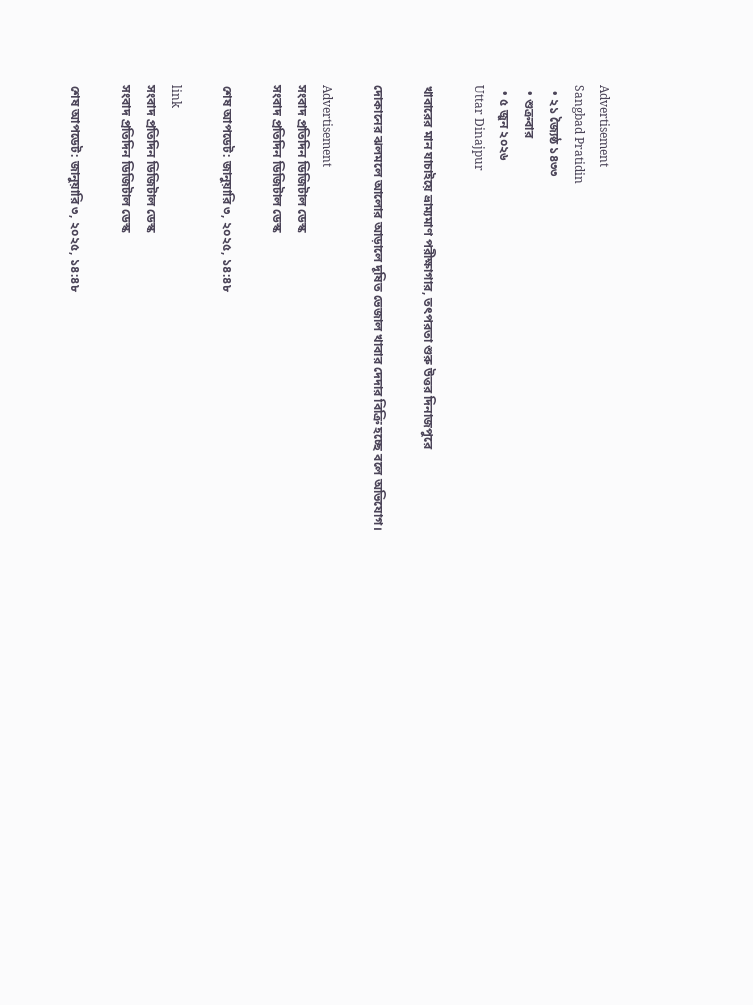Advertisement
Sangbad Pratidin
  • ২১ জ্যৈষ্ঠ ১৪৩৩
  • শুক্রবার
  • ৫ জুন ২০২৬
Uttar Dinajpur

খাবারের মান যাচাইয়ে ভ্রাম্যমাণ পরীক্ষাগার, তৎপরতা শুরু উত্তর দিনাজপুরে

দোকানের ঝলমলে আলোর আড়ালে দূষিত ভেজাল খাবার দেদার বিক্রি হচ্ছে বলে অভিযোগ।

Advertisement
সংবাদ প্রতিদিন ডিজিটাল ডেস্ক
সংবাদ প্রতিদিন ডিজিটাল ডেস্ক

শেষ আপডেট: জানুয়ারি ৩, ২০২৫, ১৪:৪৮

link
সংবাদ প্রতিদিন ডিজিটাল ডেস্ক
সংবাদ প্রতিদিন ডিজিটাল ডেস্ক

শেষ আপডেট: জানুয়ারি ৩, ২০২৫, ১৪:৪৮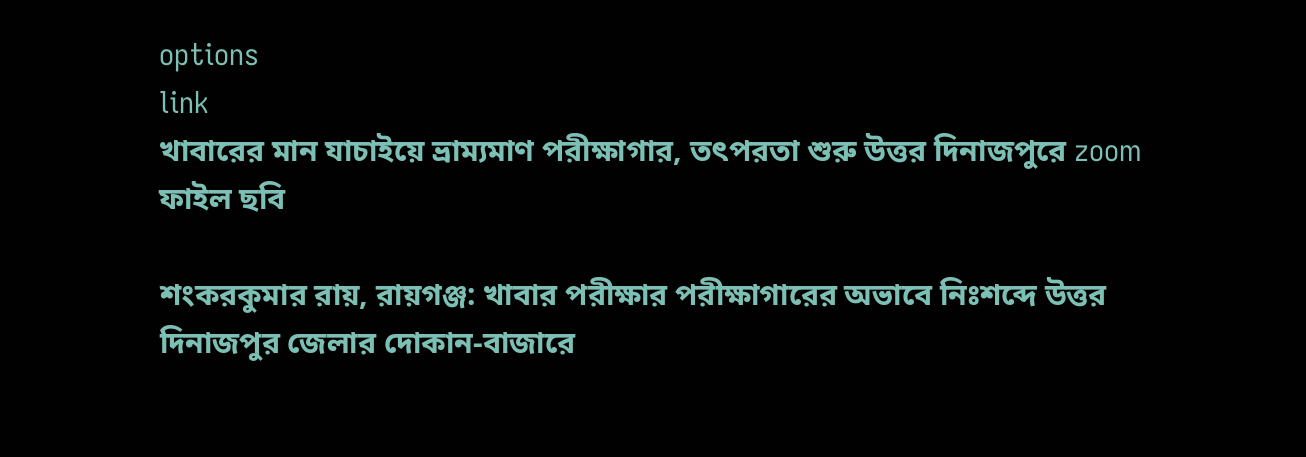options
link
খাবারের মান যাচাইয়ে ভ্রাম্যমাণ পরীক্ষাগার, তৎপরতা শুরু উত্তর দিনাজপুরে zoom
ফাইল ছবি

শংকরকুমার রায়, রায়গঞ্জ: খাবার পরীক্ষার পরীক্ষাগারের অভাবে নিঃশব্দে উত্তর দিনাজপুর জেলার দোকান-বাজারে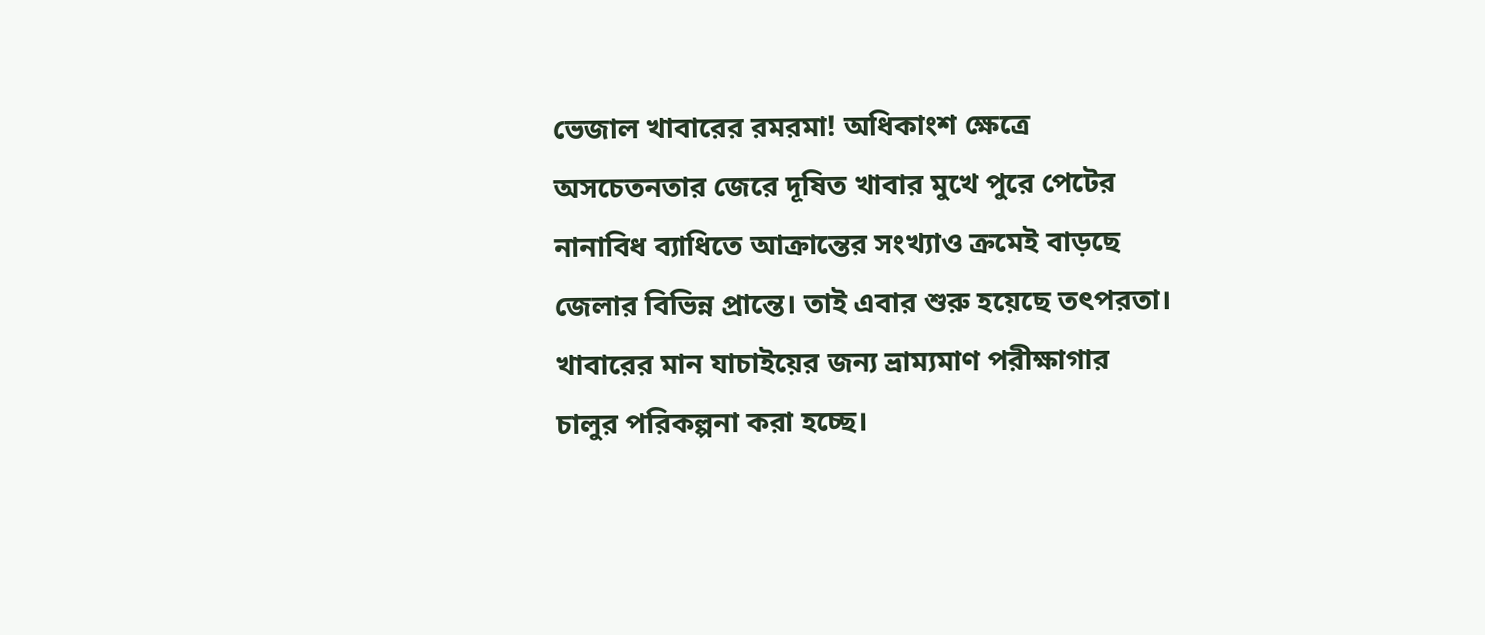ভেজাল খাবারের রমরমা! অধিকাংশ ক্ষেত্রে অসচেতনতার জেরে দূষিত খাবার মুখে পুরে পেটের নানাবিধ ব্যাধিতে আক্রান্তের সংখ্যাও ক্রমেই বাড়ছে জেলার বিভিন্ন প্রান্তে। তাই এবার শুরু হয়েছে তৎপরতা। খাবারের মান যাচাইয়ের জন্য ভ্রাম্যমাণ পরীক্ষাগার চালুর পরিকল্পনা করা হচ্ছে।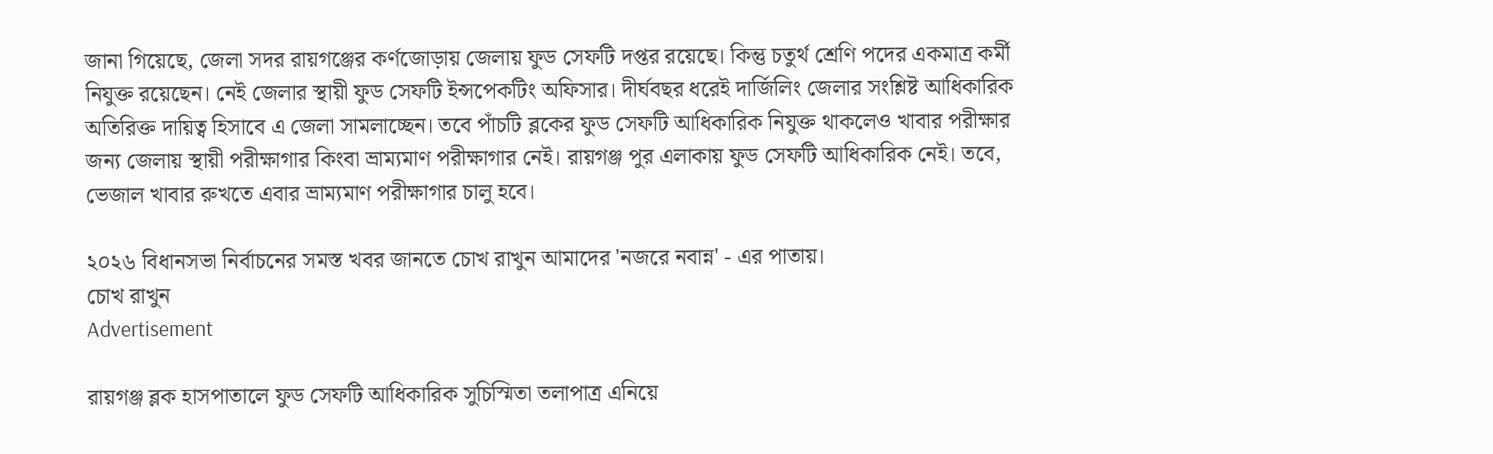জানা গিয়েছে, জেলা সদর রায়গঞ্জের কর্ণজোড়ায় জেলায় ফুড সেফটি দপ্তর রয়েছে। কিন্তু চতুর্থ শ্রেণি পদের একমাত্র কর্মী নিযুক্ত রয়েছেন। নেই জেলার স্থায়ী ফুড সেফটি ইন্সপেকটিং অফিসার। দীর্ঘবছর ধরেই দার্জিলিং জেলার সংশ্লিষ্ট আধিকারিক অতিরিক্ত দায়িত্ব হিসাবে এ জেলা সামলাচ্ছেন। তবে পাঁচটি ব্লকের ফুড সেফটি আধিকারিক নিযুক্ত থাকলেও খাবার পরীক্ষার জন্য জেলায় স্থায়ী পরীক্ষাগার কিংবা ভ্রাম্যমাণ পরীক্ষাগার নেই। রায়গঞ্জ পুর এলাকায় ফুড সেফটি আধিকারিক নেই। তবে, ভেজাল খাবার রুখতে এবার ভ্রাম্যমাণ পরীক্ষাগার চালু হবে।

২০২৬ বিধানসভা নির্বাচনের সমস্ত খবর জানতে চোখ রাখুন আমাদের 'নজরে নবান্ন' - এর পাতায়।
চোখ রাখুন
Advertisement

রায়গঞ্জ ব্লক হাসপাতালে ফুড সেফটি আধিকারিক সুচিস্মিতা তলাপাত্র এনিয়ে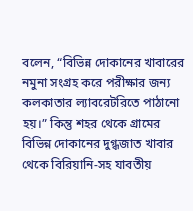বলেন, “বিভিন্ন দোকানের খাবারের নমুনা সংগ্রহ করে পরীক্ষার জন্য কলকাতার ল্যাবরেটরিতে পাঠানো হয়।” কিন্তু শহর থেকে গ্রামের বিভিন্ন দোকানের দুগ্ধজাত খাবার থেকে বিরিয়ানি-সহ যাবতীয়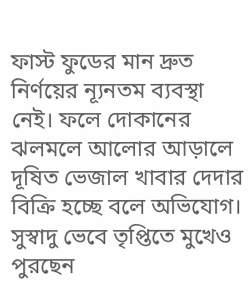ফাস্ট ফুডের মান দ্রুত নির্ণয়ের ন‌্যূন‌তম ব্যবস্থা নেই। ফলে দোকানের ঝলমলে আলোর আড়ালে দূষিত ভেজাল খাবার দেদার বিক্রি হচ্ছে বলে অভিযোগ। সুস্বাদু ভেবে তৃপ্তিতে মুখেও পুরছেন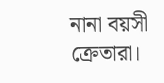নানা বয়সী ক্রেতারা।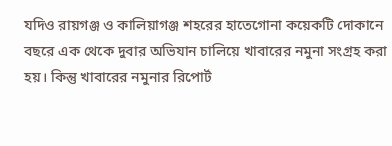যদিও রায়গঞ্জ ও কালিয়াগঞ্জ শহরের হাতেগোনা কয়েকটি দোকানে বছরে এক থেকে দুবার অভিযান চালিয়ে খাবারের নমুনা সংগ্রহ করা হয়। কিন্তু খাবারের নমুনার রিপোর্ট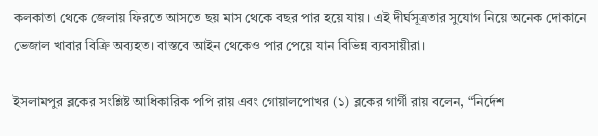কলকাতা থেকে জেলায় ফিরতে আসতে ছয় মাস থেকে বছর পার হয়ে যায়। এই দীর্ঘসূত্রতার সুযোগ নিয়ে অনেক দোকানে ভেজাল খাবার বিক্রি অব্যহত। বাস্তবে আইন থেকেও পার পেয়ে যান বিভিন্ন ব্যবসায়ীরা।

ইসলামপুর ব্লকের সংশ্লিষ্ট আধিকারিক পপি রায় এবং গোয়ালপোখর (১) ব্লকের গার্গী রায় বলেন, “নির্দেশ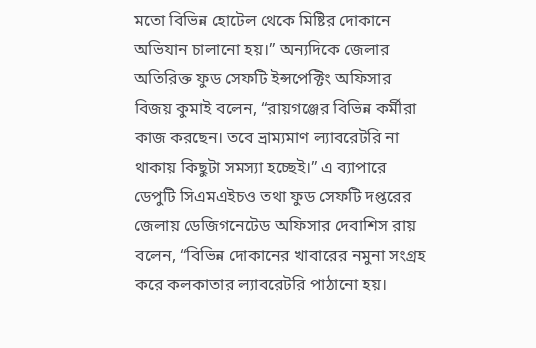মতো বিভিন্ন হোটেল থেকে মিষ্টির দোকানে অভিযান চালানো হয়।” অন্যদিকে জেলার অতিরিক্ত ফুড সেফটি ইন্সপেক্টিং অফিসার বিজয় কুমাই বলেন, “রায়গঞ্জের বিভিন্ন কর্মীরা কাজ করছেন। তবে ভ্রাম্যমাণ ল্যাবরেটরি না থাকায় কিছুটা সমস্যা হচ্ছেই।” এ ব্যাপারে ডেপুটি সিএমএইচও তথা ফুড সেফটি দপ্তরের জেলায় ডেজিগনেটেড অফিসার দেবাশিস রায় বলেন, “বিভিন্ন দোকানের খাবারের নমুনা সংগ্রহ করে কলকাতার ল্যাবরেটরি পাঠানো হয়।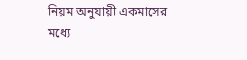নিয়ম অনুযায়ী একমাসের মধ্যে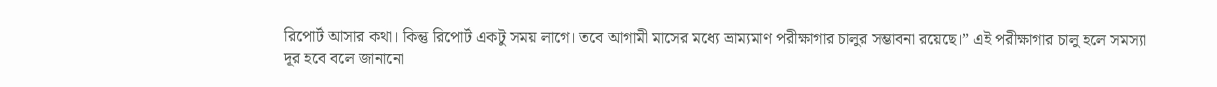রিপোর্ট আসার কথা। কিন্তু রিপোর্ট একটু সময় লাগে। তবে আগামী মাসের মধ্যে ভ্রাম্যমাণ পরীক্ষাগার চালুর সম্ভাবনা রয়েছে।” এই পরীক্ষাগার চালু হলে সমস‌্যা দূর হবে বলে জানানো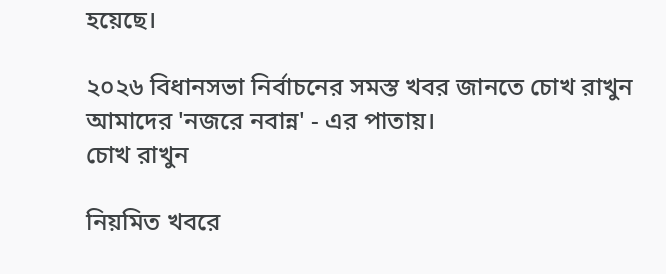হয়েছে।

২০২৬ বিধানসভা নির্বাচনের সমস্ত খবর জানতে চোখ রাখুন আমাদের 'নজরে নবান্ন' - এর পাতায়।
চোখ রাখুন

নিয়মিত খবরে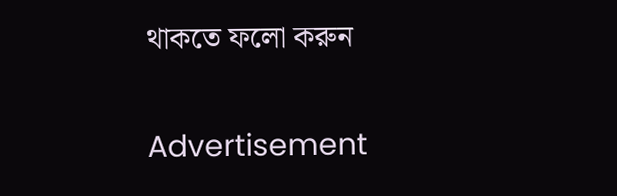থাকতে ফলো করুন

Advertisement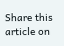Share this article on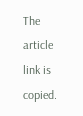The article link is copied.